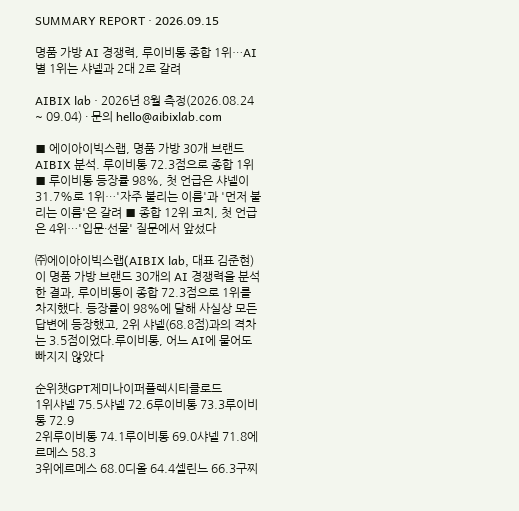SUMMARY REPORT · 2026.09.15

명품 가방 AI 경쟁력, 루이비통 종합 1위…AI별 1위는 샤넬과 2대 2로 갈려

AIBIX lab · 2026년 8월 측정(2026.08.24 ~ 09.04) · 문의 hello@aibixlab.com

■ 에이아이빅스랩, 명품 가방 30개 브랜드 AIBIX 분석. 루이비통 72.3점으로 종합 1위■ 루이비통 등장률 98%, 첫 언급은 샤넬이 31.7%로 1위…'자주 불리는 이름'과 '먼저 불리는 이름'은 갈려 ■ 종합 12위 코치, 첫 언급은 4위…'입문·선물' 질문에서 앞섰다

㈜에이아이빅스랩(AIBIX lab, 대표 김준현)이 명품 가방 브랜드 30개의 AI 경쟁력을 분석한 결과, 루이비통이 종합 72.3점으로 1위를 차지했다. 등장률이 98%에 달해 사실상 모든 답변에 등장했고, 2위 샤넬(68.8점)과의 격차는 3.5점이었다.루이비통, 어느 AI에 물어도 빠지지 않았다

순위챗GPT제미나이퍼플렉시티클로드
1위샤넬 75.5샤넬 72.6루이비통 73.3루이비통 72.9
2위루이비통 74.1루이비통 69.0샤넬 71.8에르메스 58.3
3위에르메스 68.0디올 64.4셀린느 66.3구찌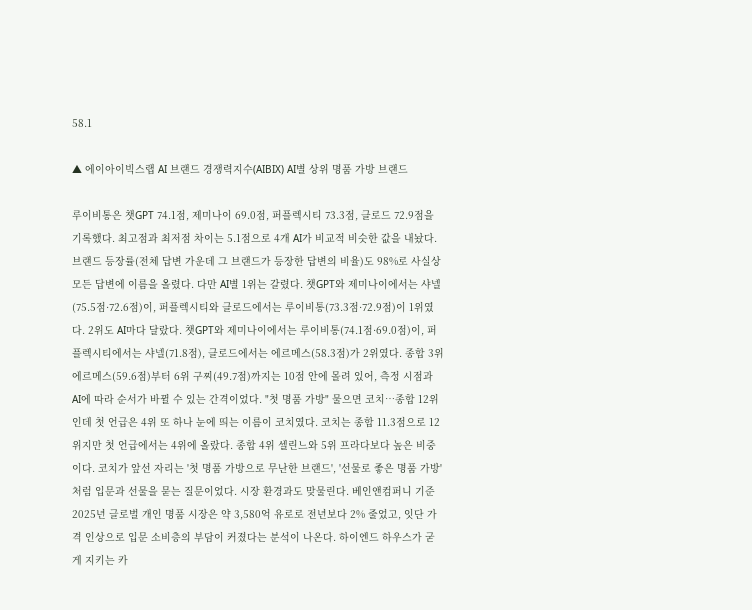58.1

▲ 에이아이빅스랩 AI 브랜드 경쟁력지수(AIBIX) AI별 상위 명품 가방 브랜드

루이비통은 챗GPT 74.1점, 제미나이 69.0점, 퍼플렉시티 73.3점, 클로드 72.9점을 기록했다. 최고점과 최저점 차이는 5.1점으로 4개 AI가 비교적 비슷한 값을 내놨다. 브랜드 등장률(전체 답변 가운데 그 브랜드가 등장한 답변의 비율)도 98%로 사실상 모든 답변에 이름을 올렸다. 다만 AI별 1위는 갈렸다. 챗GPT와 제미나이에서는 샤넬(75.5점·72.6점)이, 퍼플렉시티와 클로드에서는 루이비통(73.3점·72.9점)이 1위였다. 2위도 AI마다 달랐다. 챗GPT와 제미나이에서는 루이비통(74.1점·69.0점)이, 퍼플렉시티에서는 샤넬(71.8점), 클로드에서는 에르메스(58.3점)가 2위였다. 종합 3위 에르메스(59.6점)부터 6위 구찌(49.7점)까지는 10점 안에 몰려 있어, 측정 시점과 AI에 따라 순서가 바뀔 수 있는 간격이었다. "첫 명품 가방" 물으면 코치…종합 12위인데 첫 언급은 4위 또 하나 눈에 띄는 이름이 코치였다. 코치는 종합 11.3점으로 12위지만 첫 언급에서는 4위에 올랐다. 종합 4위 셀린느와 5위 프라다보다 높은 비중이다. 코치가 앞선 자리는 '첫 명품 가방으로 무난한 브랜드', '선물로 좋은 명품 가방'처럼 입문과 선물을 묻는 질문이었다. 시장 환경과도 맞물린다. 베인앤컴퍼니 기준 2025년 글로벌 개인 명품 시장은 약 3,580억 유로로 전년보다 2% 줄었고, 잇단 가격 인상으로 입문 소비층의 부담이 커졌다는 분석이 나온다. 하이엔드 하우스가 굳게 지키는 카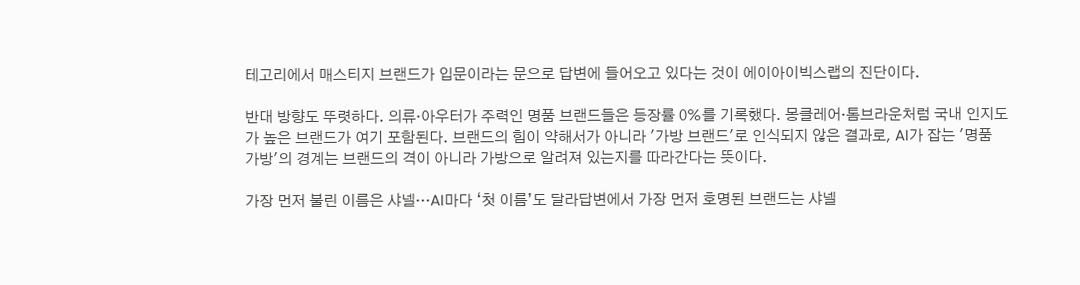테고리에서 매스티지 브랜드가 입문이라는 문으로 답변에 들어오고 있다는 것이 에이아이빅스랩의 진단이다.

반대 방향도 뚜렷하다. 의류·아우터가 주력인 명품 브랜드들은 등장률 0%를 기록했다. 몽클레어·톰브라운처럼 국내 인지도가 높은 브랜드가 여기 포함된다. 브랜드의 힘이 약해서가 아니라 '가방 브랜드'로 인식되지 않은 결과로, AI가 잡는 '명품 가방'의 경계는 브랜드의 격이 아니라 가방으로 알려져 있는지를 따라간다는 뜻이다.

가장 먼저 불린 이름은 샤넬…AI마다 ‘첫 이름’도 달라답변에서 가장 먼저 호명된 브랜드는 샤넬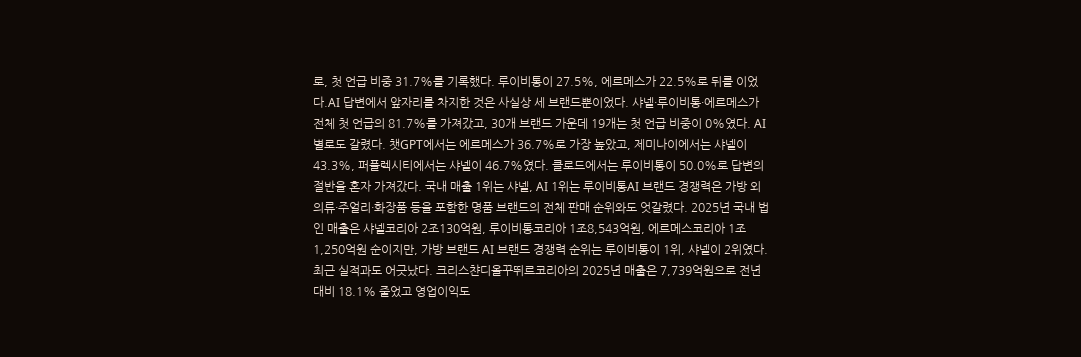로, 첫 언급 비중 31.7%를 기록했다. 루이비통이 27.5%, 에르메스가 22.5%로 뒤를 이었다.AI 답변에서 앞자리를 차지한 것은 사실상 세 브랜드뿐이었다. 샤넬·루이비통·에르메스가 전체 첫 언급의 81.7%를 가져갔고, 30개 브랜드 가운데 19개는 첫 언급 비중이 0%였다. AI별로도 갈렸다. 챗GPT에서는 에르메스가 36.7%로 가장 높았고, 제미나이에서는 샤넬이 43.3%, 퍼플렉시티에서는 샤넬이 46.7%였다. 클로드에서는 루이비통이 50.0%로 답변의 절반을 혼자 가져갔다. 국내 매출 1위는 샤넬, AI 1위는 루이비통AI 브랜드 경쟁력은 가방 외 의류·주얼리·화장품 등을 포함한 명품 브랜드의 전체 판매 순위와도 엇갈렸다. 2025년 국내 법인 매출은 샤넬코리아 2조130억원, 루이비통코리아 1조8,543억원, 에르메스코리아 1조1,250억원 순이지만, 가방 브랜드 AI 브랜드 경쟁력 순위는 루이비통이 1위, 샤넬이 2위였다.최근 실적과도 어긋났다. 크리스챤디올꾸뛰르코리아의 2025년 매출은 7,739억원으로 전년 대비 18.1% 줄었고 영업이익도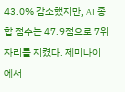43.0% 감소했지만, AI 종합 점수는 47.9점으로 7위 자리를 지켰다. 제미나이에서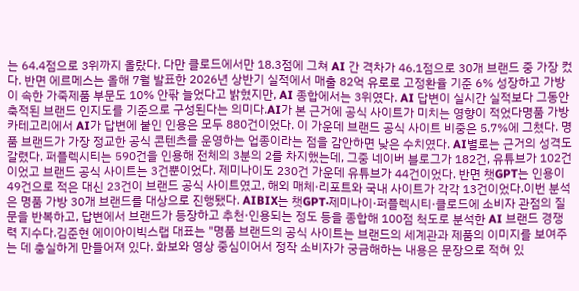는 64.4점으로 3위까지 올랐다. 다만 클로드에서만 18.3점에 그쳐 AI 간 격차가 46.1점으로 30개 브랜드 중 가장 컸다. 반면 에르메스는 올해 7월 발표한 2026년 상반기 실적에서 매출 82억 유로로 고정환율 기준 6% 성장하고 가방이 속한 가죽제품 부문도 10% 안팎 늘었다고 밝혔지만, AI 종합에서는 3위였다. AI 답변이 실시간 실적보다 그동안 축적된 브랜드 인지도를 기준으로 구성된다는 의미다.AI가 본 근거에 공식 사이트가 미치는 영향이 적었다명품 가방 카테고리에서 AI가 답변에 붙인 인용은 모두 880건이었다. 이 가운데 브랜드 공식 사이트 비중은 5.7%에 그쳤다. 명품 브랜드가 가장 정교한 공식 콘텐츠를 운영하는 업종이라는 점을 감안하면 낮은 수치였다. AI별로는 근거의 성격도 갈렸다. 퍼플렉시티는 590건을 인용해 전체의 3분의 2를 차지했는데, 그중 네이버 블로그가 182건, 유튜브가 102건이었고 브랜드 공식 사이트는 3건뿐이었다. 제미나이도 230건 가운데 유튜브가 44건이었다. 반면 챗GPT는 인용이 49건으로 적은 대신 23건이 브랜드 공식 사이트였고, 해외 매체·리포트와 국내 사이트가 각각 13건이었다.이번 분석은 명품 가방 30개 브랜드를 대상으로 진행됐다. AIBIX는 챗GPT·제미나이·퍼플렉시티·클로드에 소비자 관점의 질문을 반복하고, 답변에서 브랜드가 등장하고 추천·인용되는 정도 등을 종합해 100점 척도로 분석한 AI 브랜드 경쟁력 지수다.김준현 에이아이빅스랩 대표는 "명품 브랜드의 공식 사이트는 브랜드의 세계관과 제품의 이미지를 보여주는 데 충실하게 만들어져 있다. 화보와 영상 중심이어서 정작 소비자가 궁금해하는 내용은 문장으로 적혀 있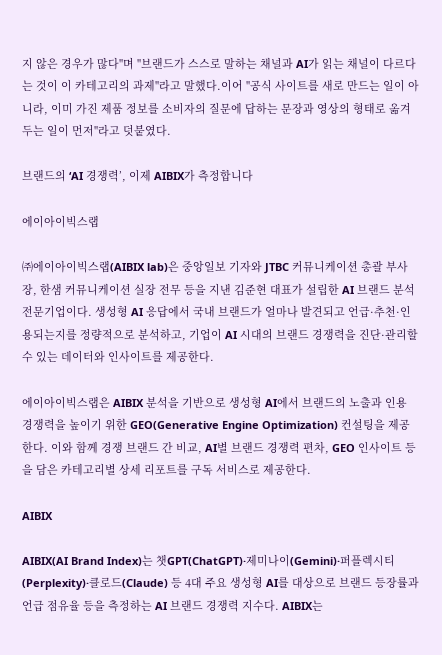지 않은 경우가 많다"며 "브랜드가 스스로 말하는 채널과 AI가 읽는 채널이 다르다는 것이 이 카테고리의 과제"라고 말했다.이어 "공식 사이트를 새로 만드는 일이 아니라, 이미 가진 제품 정보를 소비자의 질문에 답하는 문장과 영상의 형태로 옮겨 두는 일이 먼저"라고 덧붙였다.

브랜드의 ‘AI 경쟁력’, 이제 AIBIX가 측정합니다

에이아이빅스랩

㈜에이아이빅스랩(AIBIX lab)은 중앙일보 기자와 JTBC 커뮤니케이션 총괄 부사장, 한샘 커뮤니케이션 실장 전무 등을 지낸 김준현 대표가 설립한 AI 브랜드 분석 전문기업이다. 생성형 AI 응답에서 국내 브랜드가 얼마나 발견되고 언급·추천·인용되는지를 정량적으로 분석하고, 기업이 AI 시대의 브랜드 경쟁력을 진단·관리할 수 있는 데이터와 인사이트를 제공한다.

에이아이빅스랩은 AIBIX 분석을 기반으로 생성형 AI에서 브랜드의 노출과 인용 경쟁력을 높이기 위한 GEO(Generative Engine Optimization) 컨설팅을 제공한다. 이와 함께 경쟁 브랜드 간 비교, AI별 브랜드 경쟁력 편차, GEO 인사이트 등을 담은 카테고리별 상세 리포트를 구독 서비스로 제공한다.

AIBIX

AIBIX(AI Brand Index)는 챗GPT(ChatGPT)·제미나이(Gemini)·퍼플렉시티(Perplexity)·클로드(Claude) 등 4대 주요 생성형 AI를 대상으로 브랜드 등장률과 언급 점유율 등을 측정하는 AI 브랜드 경쟁력 지수다. AIBIX는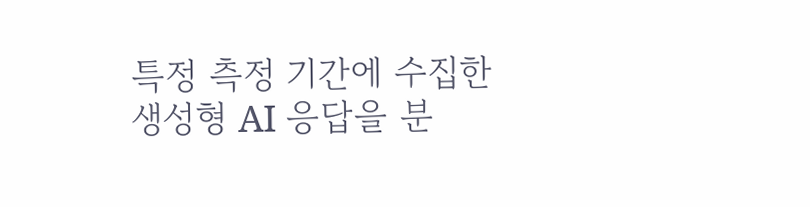특정 측정 기간에 수집한 생성형 AI 응답을 분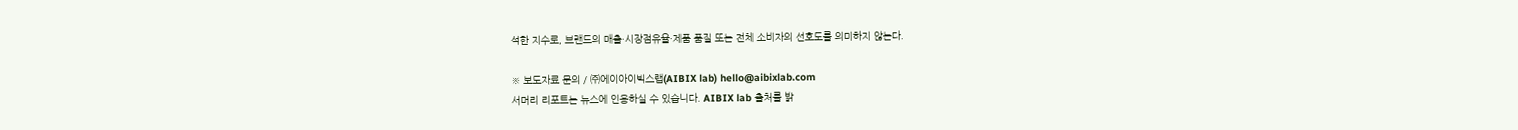석한 지수로, 브랜드의 매출·시장점유율·제품 품질 또는 전체 소비자의 선호도를 의미하지 않는다.

※ 보도자료 문의 / ㈜에이아이빅스랩(AIBIX lab) hello@aibixlab.com
서머리 리포트는 뉴스에 인용하실 수 있습니다. AIBIX lab 출처를 밝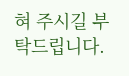혀 주시길 부탁드립니다.